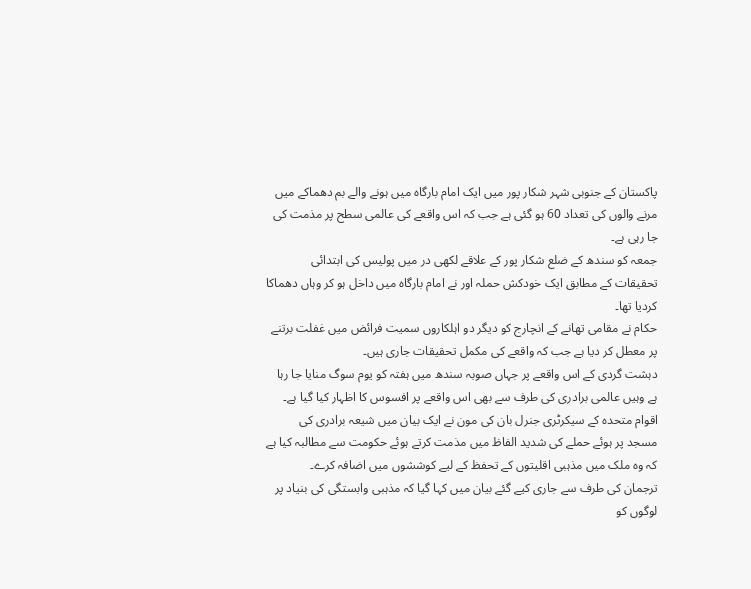پاکستان کے جنوبی شہر شکار پور میں ایک امام بارگاہ میں ہونے والے بم دھماکے میں مرنے والوں کی تعداد 60 ہو گئی ہے جب کہ اس واقعے کی عالمی سطح پر مذمت کی جا رہی ہے۔
جمعہ کو سندھ کے ضلع شکار پور کے علاقے لکھی در میں پولیس کی ابتدائی تحقیقات کے مطابق ایک خودکش حملہ اور نے امام بارگاہ میں داخل ہو کر وہاں دھماکا کردیا تھا۔
حکام نے مقامی تھانے کے انچارج کو دیگر دو اہلکاروں سمیت فرائض میں غفلت برتنے پر معطل کر دیا ہے جب کہ واقعے کی مکمل تحقیقات جاری ہیں۔
دہشت گردی کے اس واقعے پر جہاں صوبہ سندھ میں ہفتہ کو یوم سوگ منایا جا رہا ہے وہیں عالمی برادری کی طرف سے بھی اس واقعے پر افسوس کا اظہار کیا گیا ہے۔
اقوام متحدہ کے سیکرٹری جنرل بان کی مون نے ایک بیان میں شیعہ برادری کی مسجد پر ہوئے حملے کی شدید الفاظ میں مذمت کرتے ہوئے حکومت سے مطالبہ کیا ہے کہ وہ ملک میں مذہبی اقلیتوں کے تحفظ کے لیے کوششوں میں اضافہ کرے۔
ترجمان کی طرف سے جاری کیے گئے بیان میں کہا گیا کہ مذہبی وابستگی کی بنیاد پر لوگوں کو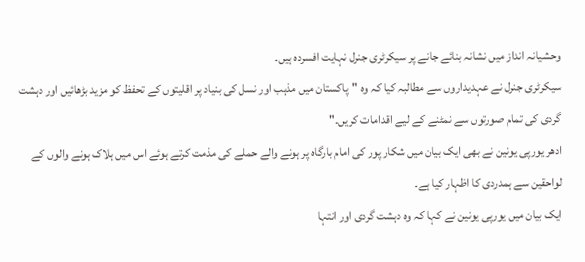وحشیانہ انداز میں نشانہ بنائے جانے پر سیکرٹری جنرل نہایت افسردہ ہیں۔
سیکرٹری جنرل نے عہدیداروں سے مطالبہ کیا کہ وہ "پاکستان میں مذہب اور نسل کی بنیاد پر اقلیتوں کے تحفظ کو مزید بڑھائیں اور دہشت گردی کی تمام صورتوں سے نمٹنے کے لیے اقدامات کریں۔"
ادھر یورپی یونین نے بھی ایک بیان میں شکار پور کی امام بارگاہ پر ہونے والے حملے کی مذمت کرتے ہوئے اس میں ہلاک ہونے والوں کے لواحقین سے ہمدردی کا اظہار کیا ہے۔
ایک بیان میں یورپی یونین نے کہا کہ وہ دہشت گردی اور انتہا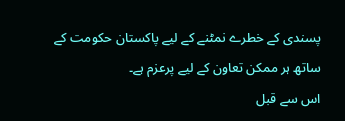پسندی کے خطرے نمٹنے کے لیے پاکستان حکومت کے ساتھ ہر ممکن تعاون کے لیے پرعزم ہے۔
اس سے قبل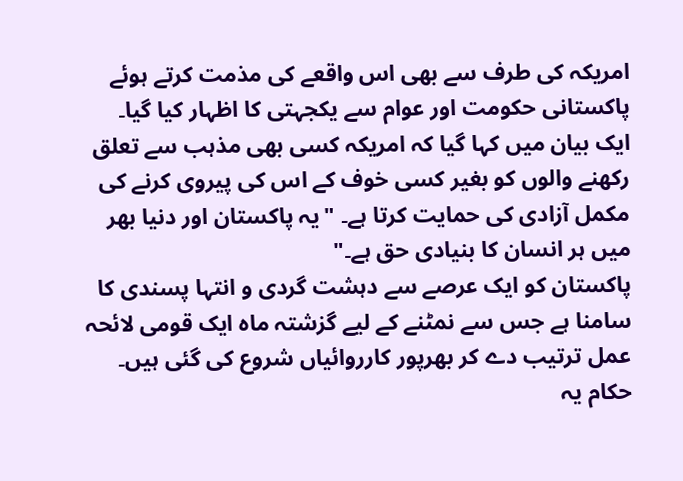امریکہ کی طرف سے بھی اس واقعے کی مذمت کرتے ہوئے پاکستانی حکومت اور عوام سے یکجہتی کا اظہار کیا گیا۔
ایک بیان میں کہا گیا کہ امریکہ کسی بھی مذہب سے تعلق رکھنے والوں کو بغیر کسی خوف کے اس کی پیروی کرنے کی مکمل آزادی کی حمایت کرتا ہے۔ "یہ پاکستان اور دنیا بھر میں ہر انسان کا بنیادی حق ہے۔"
پاکستان کو ایک عرصے سے دہشت گردی و انتہا پسندی کا سامنا ہے جس سے نمٹنے کے لیے گزشتہ ماہ ایک قومی لائحہ عمل ترتیب دے کر بھرپور کارروائیاں شروع کی گئی ہیں۔
حکام یہ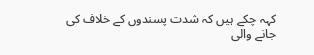کہہ چکے ہیں کہ شدت پسندوں کے خلاف کی جانے والی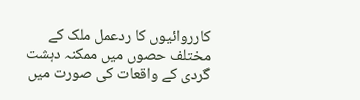کارروائیوں کا ردعمل ملک کے مختلف حصوں میں ممکنہ دہشت گردی کے واقعات کی صورت میں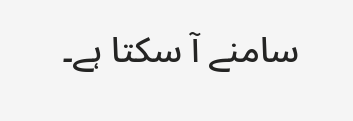سامنے آ سکتا ہے۔